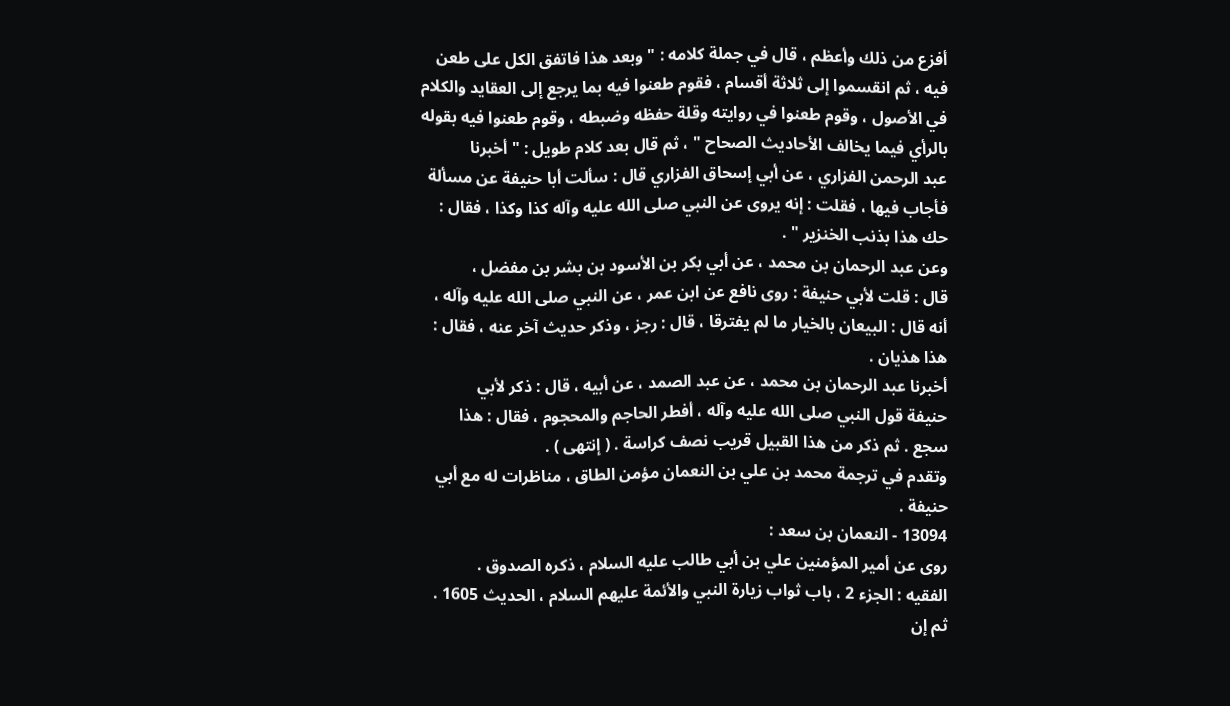أفزع من ذلك وأعظم ، قال في جملة كلامه : " وبعد هذا فاتفق الكل على طعن
فيه ، ثم انقسموا إلى ثلاثة أقسام ، فقوم طعنوا فيه بما يرجع إلى العقايد والكلام
في الأصول ، وقوم طعنوا في روايته وقلة حفظه وضبطه ، وقوم طعنوا فيه بقوله
بالرأي فيما يخالف الأحاديث الصحاح " ، ثم قال بعد كلام طويل : " أخبرنا
عبد الرحمن الفزاري ، عن أبي إسحاق الفزاري قال : سألت أبا حنيفة عن مسألة
فأجاب فيها ، فقلت : إنه يروى عن النبي صلى الله عليه وآله كذا وكذا ، فقال :
حك هذا بذنب الخنزير " .
وعن عبد الرحمان بن محمد ، عن أبي بكر بن الأسود بن بشر بن مفضل ،
قال : قلت لأبي حنيفة : روى نافع عن ابن عمر ، عن النبي صلى الله عليه وآله ،
أنه قال : البيعان بالخيار ما لم يفترقا ، قال : رجز ، وذكر حديث آخر عنه ، فقال :
هذا هذيان .
أخبرنا عبد الرحمان بن محمد ، عن عبد الصمد ، عن أبيه ، قال : ذكر لأبي
حنيفة قول النبي صلى الله عليه وآله ، أفطر الحاجم والمحجوم ، فقال : هذا
سجع . ثم ذكر من هذا القبيل قريب نصف كراسة . ( إنتهى ) .
وتقدم في ترجمة محمد بن علي بن النعمان مؤمن الطاق ، مناظرات له مع أبي
حنيفة .
13094 - النعمان بن سعد :
روى عن أمير المؤمنين علي بن أبي طالب عليه السلام ، ذكره الصدوق .
الفقيه : الجزء 2 ، باب ثواب زيارة النبي والأئمة عليهم السلام ، الحديث 1605 .
ثم إن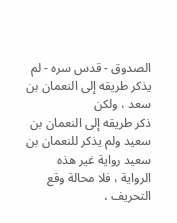الصدوق - قدس سره - لم يذكر طريقه إلى النعمان بن سعد ، ولكن
ذكر طريقه إلى النعمان بن سعيد ولم يذكر للنعمان بن سعيد رواية غير هذه
الرواية ، فلا محالة وقع التحريف ،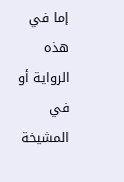إما في هذه الرواية أو في المشيخة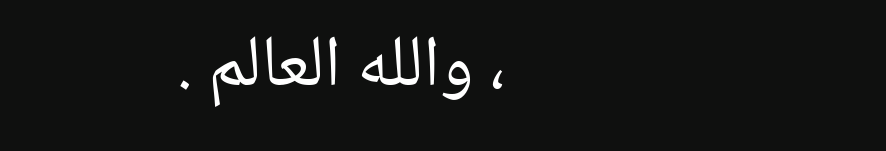، والله العالم .